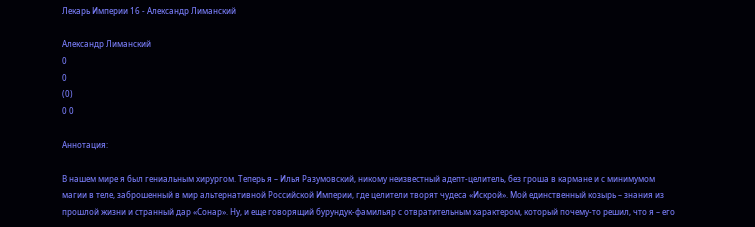Лекарь Империи 16 - Александр Лиманский

Александр Лиманский
0
0
(0)
0 0

Аннотация:

В нашем мире я был гениальным хирургом. Теперь я – Илья Разумовский, никому неизвестный адепт-целитель, без гроша в кармане и с минимумом магии в теле, заброшенный в мир альтернативной Российской Империи, где целители творят чудеса «Искрой». Мой единственный козырь – знания из прошлой жизни и странный дар «Сонар». Ну, и еще говорящий бурундук-фамильяр с отвратительным характером, который почему-то решил, что я – его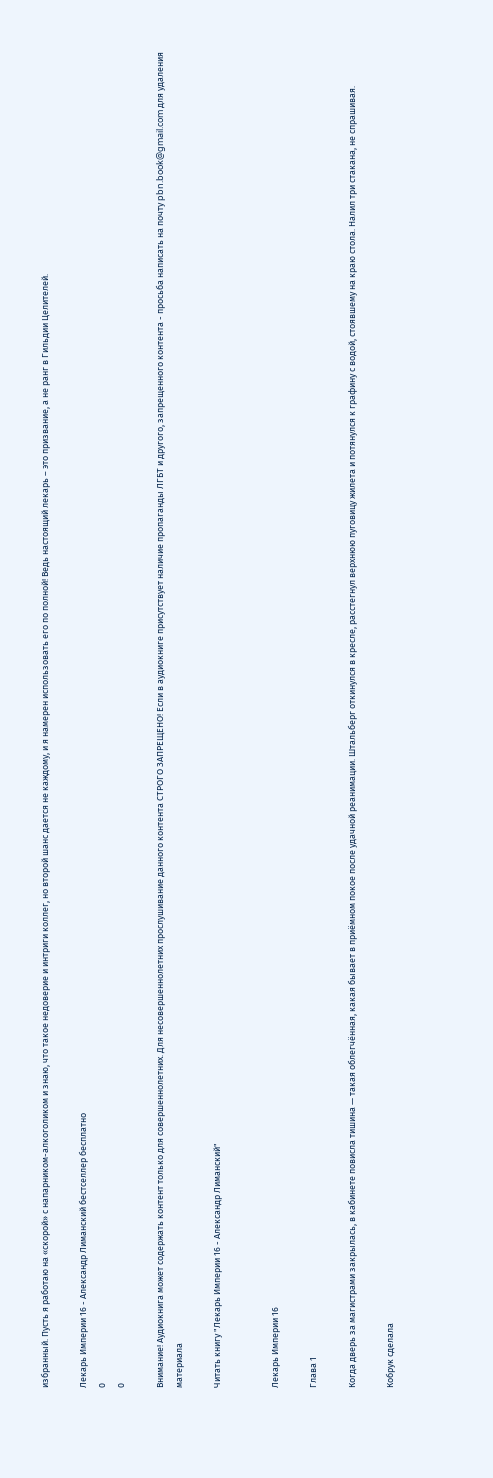избранный. Пусть я работаю на «скорой» с напарником-алкоголиком и знаю, что такое недоверие и интриги коллег, но второй шанс дается не каждому, и я намерен использовать его по полной! Ведь настоящий лекарь – это призвание, а не ранг в Гильдии Целителей.

Лекарь Империи 16 - Александр Лиманский бестселлер бесплатно
0
0

Внимание! Аудиокнига может содержать контент только для совершеннолетних. Для несовершеннолетних прослушивание данного контента СТРОГО ЗАПРЕЩЕНО! Если в аудиокниге присутствует наличие пропаганды ЛГБТ и другого, запрещенного контента - просьба написать на почту pbn.book@gmail.com для удаления материала

Читать книгу "Лекарь Империи 16 - Александр Лиманский"


Лекарь Империи 16

Глава 1

Когда дверь за магистрами закрылась, в кабинете повисла тишина — такая облегчённая, какая бывает в приёмном покое после удачной реанимации. Штальберг откинулся в кресле, расстегнул верхнюю пуговицу жилета и потянулся к графину с водой, стоявшему на краю стола. Налил три стакана, не спрашивая.

Кобрук сделала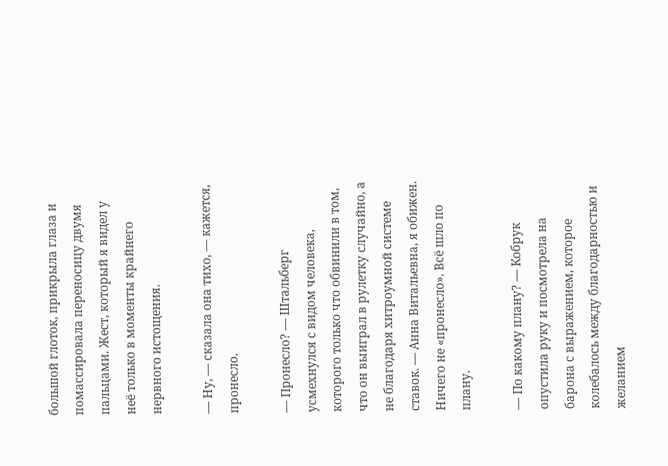большой глоток, прикрыла глаза и помассировала переносицу двумя пальцами. Жест, который я видел у неё только в моменты крайнего нервного истощения.

— Ну, — сказала она тихо, — кажется, пронесло.

— Пронесло? — Штальберг усмехнулся с видом человека, которого только что обвинили в том, что он выиграл в рулетку случайно, а не благодаря хитроумной системе ставок. — Анна Витальевна, я обижен. Ничего не «пронесло». Всё шло по плану.

— По какому плану? — Кобрук опустила руку и посмотрела на барона с выражением, которое колебалось между благодарностью и желанием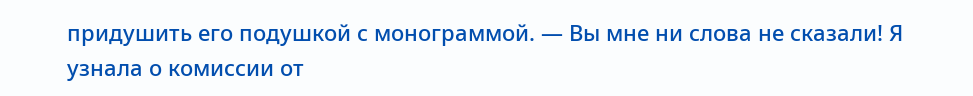придушить его подушкой с монограммой. — Вы мне ни слова не сказали! Я узнала о комиссии от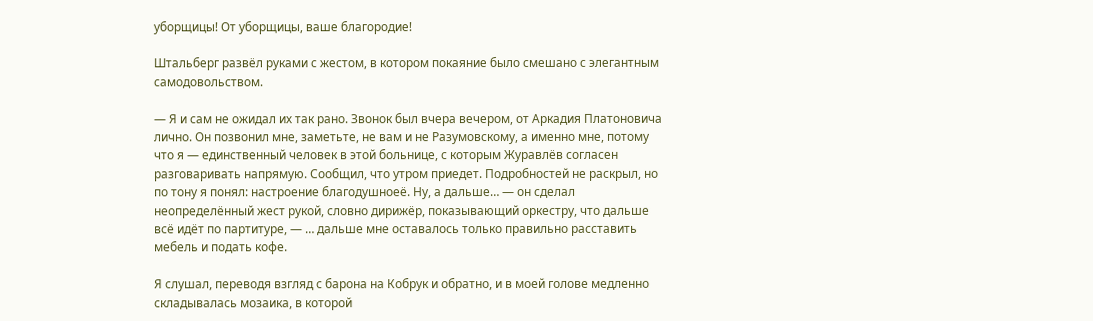уборщицы! От уборщицы, ваше благородие!

Штальберг развёл руками с жестом, в котором покаяние было смешано с элегантным самодовольством.

— Я и сам не ожидал их так рано. Звонок был вчера вечером, от Аркадия Платоновича лично. Он позвонил мне, заметьте, не вам и не Разумовскому, а именно мне, потому что я — единственный человек в этой больнице, с которым Журавлёв согласен разговаривать напрямую. Сообщил, что утром приедет. Подробностей не раскрыл, но по тону я понял: настроение благодушноеё. Ну, а дальше… — он сделал неопределённый жест рукой, словно дирижёр, показывающий оркестру, что дальше всё идёт по партитуре, — … дальше мне оставалось только правильно расставить мебель и подать кофе.

Я слушал, переводя взгляд с барона на Кобрук и обратно, и в моей голове медленно складывалась мозаика, в которой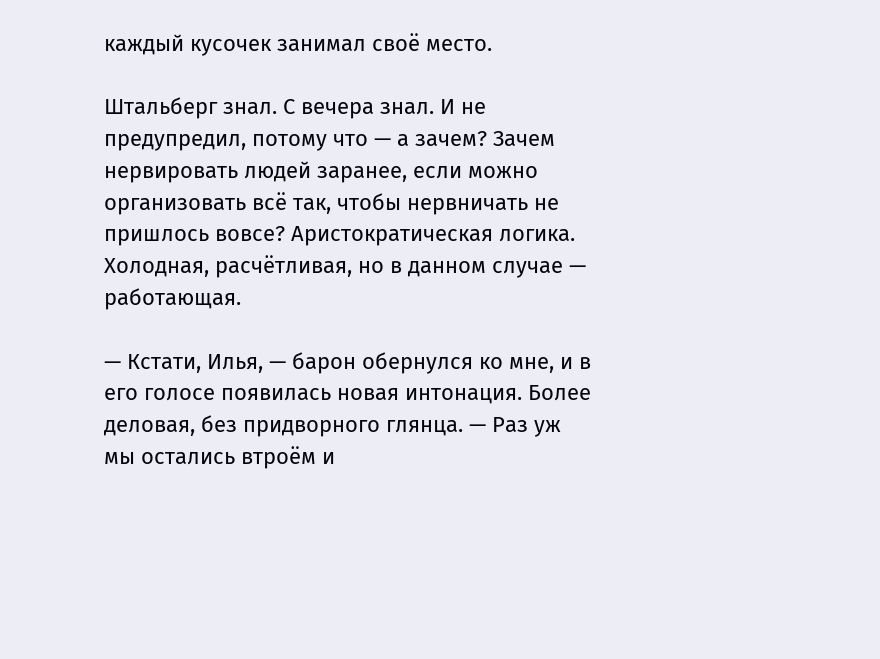каждый кусочек занимал своё место.

Штальберг знал. С вечера знал. И не предупредил, потому что — а зачем? Зачем нервировать людей заранее, если можно организовать всё так, чтобы нервничать не пришлось вовсе? Аристократическая логика. Холодная, расчётливая, но в данном случае — работающая.

— Кстати, Илья, — барон обернулся ко мне, и в его голосе появилась новая интонация. Более деловая, без придворного глянца. — Раз уж мы остались втроём и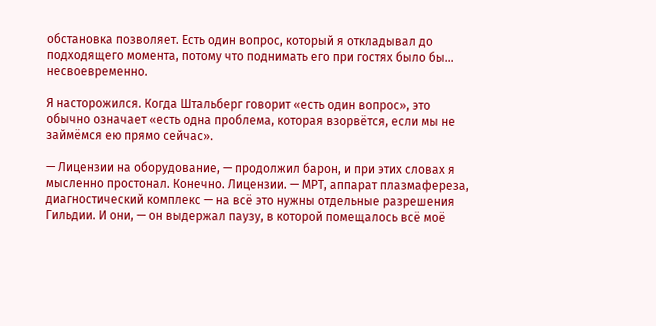обстановка позволяет. Есть один вопрос, который я откладывал до подходящего момента, потому что поднимать его при гостях было бы… несвоевременно.

Я насторожился. Когда Штальберг говорит «есть один вопрос», это обычно означает «есть одна проблема, которая взорвётся, если мы не займёмся ею прямо сейчас».

— Лицензии на оборудование, — продолжил барон, и при этих словах я мысленно простонал. Конечно. Лицензии. — МРТ, аппарат плазмафереза, диагностический комплекс — на всё это нужны отдельные разрешения Гильдии. И они, — он выдержал паузу, в которой помещалось всё моё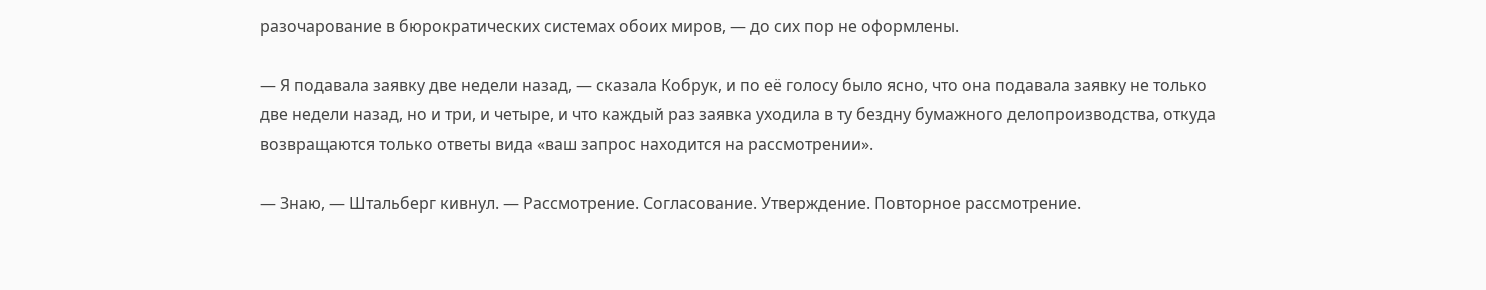разочарование в бюрократических системах обоих миров, — до сих пор не оформлены.

— Я подавала заявку две недели назад, — сказала Кобрук, и по её голосу было ясно, что она подавала заявку не только две недели назад, но и три, и четыре, и что каждый раз заявка уходила в ту бездну бумажного делопроизводства, откуда возвращаются только ответы вида «ваш запрос находится на рассмотрении».

— Знаю, — Штальберг кивнул. — Рассмотрение. Согласование. Утверждение. Повторное рассмотрение.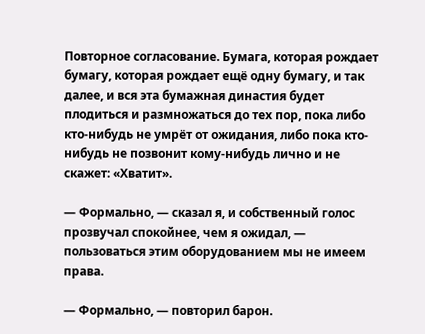Повторное согласование. Бумага, которая рождает бумагу, которая рождает ещё одну бумагу, и так далее, и вся эта бумажная династия будет плодиться и размножаться до тех пор, пока либо кто-нибудь не умрёт от ожидания, либо пока кто-нибудь не позвонит кому-нибудь лично и не скажет: «Хватит».

— Формально, — сказал я, и собственный голос прозвучал спокойнее, чем я ожидал, — пользоваться этим оборудованием мы не имеем права.

— Формально, — повторил барон.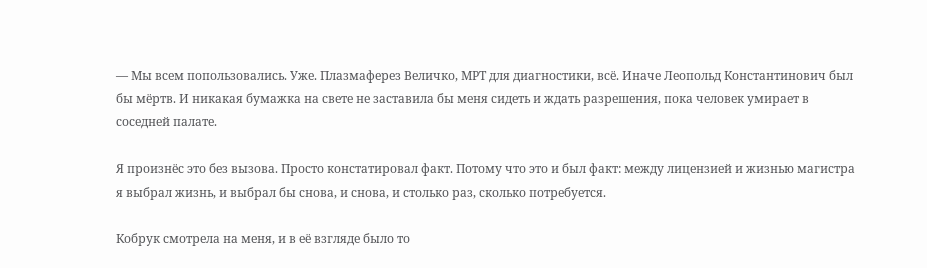— Мы всем попользовались. Уже. Плазмаферез Величко, МРТ для диагностики, всё. Иначе Леопольд Константинович был бы мёртв. И никакая бумажка на свете не заставила бы меня сидеть и ждать разрешения, пока человек умирает в соседней палате.

Я произнёс это без вызова. Просто констатировал факт. Потому что это и был факт: между лицензией и жизнью магистра я выбрал жизнь, и выбрал бы снова, и снова, и столько раз, сколько потребуется.

Кобрук смотрела на меня, и в её взгляде было то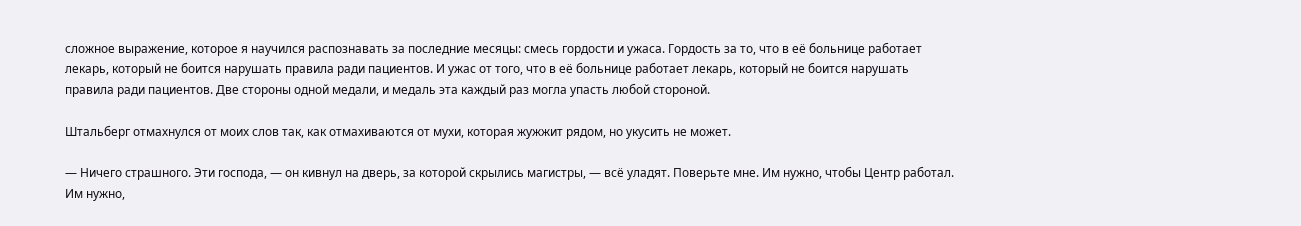сложное выражение, которое я научился распознавать за последние месяцы: смесь гордости и ужаса. Гордость за то, что в её больнице работает лекарь, который не боится нарушать правила ради пациентов. И ужас от того, что в её больнице работает лекарь, который не боится нарушать правила ради пациентов. Две стороны одной медали, и медаль эта каждый раз могла упасть любой стороной.

Штальберг отмахнулся от моих слов так, как отмахиваются от мухи, которая жужжит рядом, но укусить не может.

— Ничего страшного. Эти господа, — он кивнул на дверь, за которой скрылись магистры, — всё уладят. Поверьте мне. Им нужно, чтобы Центр работал. Им нужно,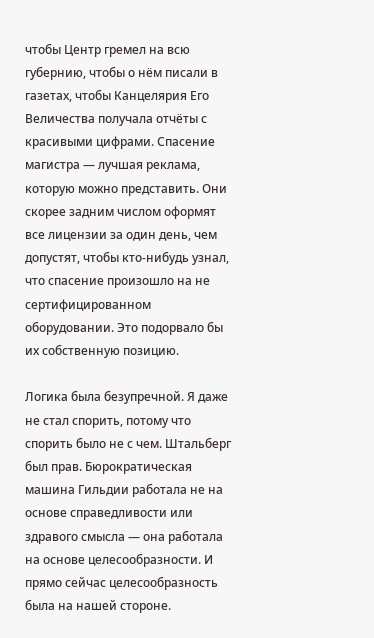чтобы Центр гремел на всю губернию, чтобы о нём писали в газетах, чтобы Канцелярия Его Величества получала отчёты с красивыми цифрами. Спасение магистра — лучшая реклама, которую можно представить. Они скорее задним числом оформят все лицензии за один день, чем допустят, чтобы кто-нибудь узнал, что спасение произошло на не сертифицированном оборудовании. Это подорвало бы их собственную позицию.

Логика была безупречной. Я даже не стал спорить, потому что спорить было не с чем. Штальберг был прав. Бюрократическая машина Гильдии работала не на основе справедливости или здравого смысла — она работала на основе целесообразности. И прямо сейчас целесообразность была на нашей стороне.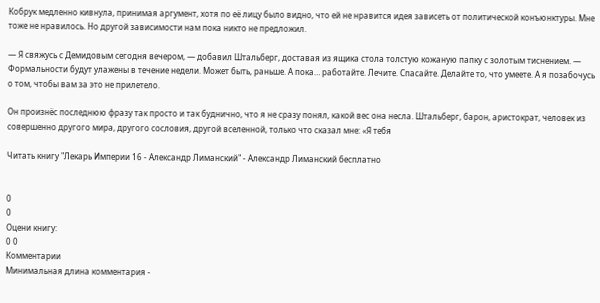Кобрук медленно кивнула, принимая аргумент, хотя по её лицу было видно, что ей не нравится идея зависеть от политической конъюнктуры. Мне тоже не нравилось. Но другой зависимости нам пока никто не предложил.

— Я свяжусь с Демидовым сегодня вечером, — добавил Штальберг, доставая из ящика стола толстую кожаную папку с золотым тиснением. — Формальности будут улажены в течение недели. Может быть, раньше. А пока… работайте. Лечите. Спасайте. Делайте то, что умеете. А я позабочусь о том, чтобы вам за это не прилетело.

Он произнёс последнюю фразу так просто и так буднично, что я не сразу понял, какой вес она несла. Штальберг, барон, аристократ, человек из совершенно другого мира, другого сословия, другой вселенной, только что сказал мне: «Я тебя

Читать книгу "Лекарь Империи 16 - Александр Лиманский" - Александр Лиманский бесплатно


0
0
Оцени книгу:
0 0
Комментарии
Минимальная длина комментария -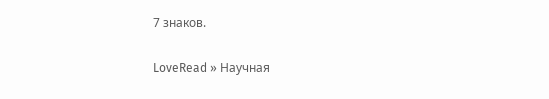7 знаков.


LoveRead » Научная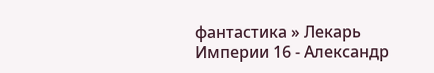фантастика » Лекарь Империи 16 - Александр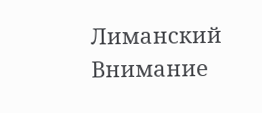Лиманский
Внимание